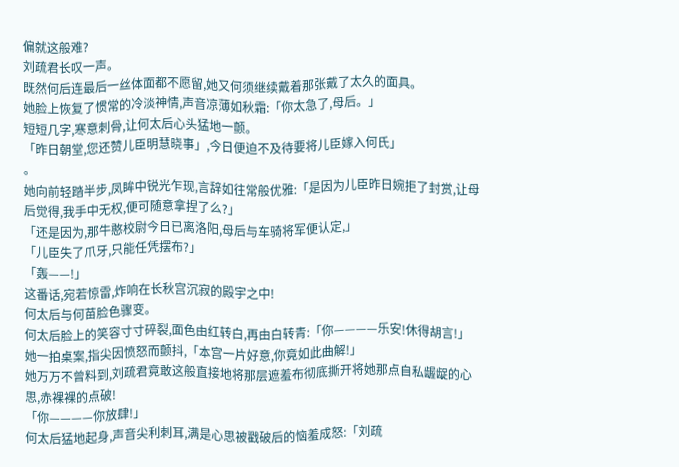偏就这般难?
刘疏君长叹一声。
既然何后连最后一丝体面都不愿留,她又何须继续戴着那张戴了太久的面具。
她脸上恢复了惯常的冷淡神情,声音凉薄如秋霜:「你太急了,母后。」
短短几字,寒意刺骨,让何太后心头猛地一颤。
「昨日朝堂,您还赞儿臣明慧晓事」,今日便迫不及待要将儿臣嫁入何氏」
。
她向前轻踏半步,凤眸中锐光乍现,言辞如往常般优雅:「是因为儿臣昨日婉拒了封赏,让母后觉得,我手中无权,便可随意拿捏了么?」
「还是因为,那牛憨校尉今日已离洛阳,母后与车骑将军便认定,」
「儿臣失了爪牙,只能任凭摆布?」
「轰——!」
这番话,宛若惊雷,炸响在长秋宫沉寂的殿宇之中!
何太后与何苗脸色骤变。
何太后脸上的笑容寸寸碎裂,面色由红转白,再由白转青:「你————乐安!休得胡言!」
她一拍桌案,指尖因愤怒而颤抖,「本宫一片好意,你竟如此曲解!」
她万万不曾料到,刘疏君竟敢这般直接地将那层遮羞布彻底撕开将她那点自私龌龊的心思,赤裸裸的点破!
「你————你放肆!」
何太后猛地起身,声音尖利刺耳,满是心思被戳破后的恼羞成怒:「刘疏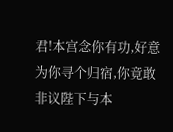君!本宫念你有功,好意为你寻个归宿,你竟敢非议陛下与本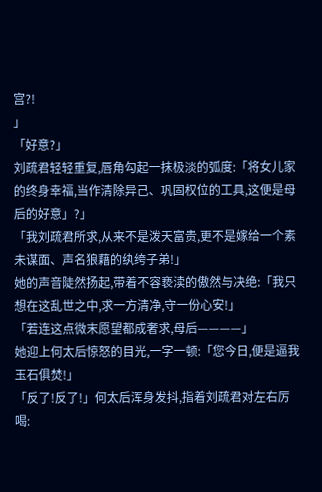宫?!
」
「好意?」
刘疏君轻轻重复,唇角勾起一抹极淡的弧度:「将女儿家的终身幸福,当作清除异己、巩固权位的工具,这便是母后的好意」?」
「我刘疏君所求,从来不是泼天富贵,更不是嫁给一个素未谋面、声名狼藉的纨绔子弟!」
她的声音陡然扬起,带着不容亵渎的傲然与决绝:「我只想在这乱世之中,求一方清净,守一份心安!」
「若连这点微末愿望都成奢求,母后————」
她迎上何太后惊怒的目光,一字一顿:「您今日,便是逼我玉石俱焚!」
「反了!反了!」何太后浑身发抖,指着刘疏君对左右厉喝: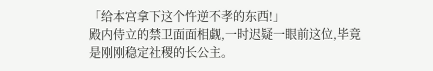「给本宫拿下这个忤逆不孝的东西!」
殿内侍立的禁卫面面相觑,一时迟疑一眼前这位,毕竟是刚刚稳定社稷的长公主。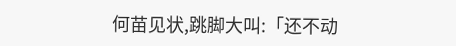何苗见状,跳脚大叫:「还不动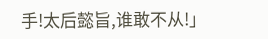手!太后懿旨,谁敢不从!」